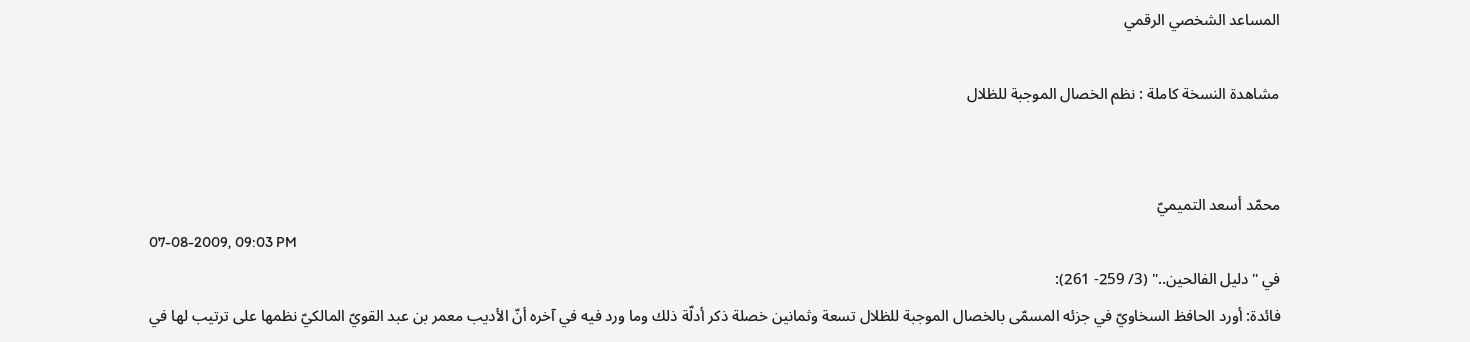المساعد الشخصي الرقمي

مشاهدة النسخة كاملة : نظم الخصال الموجبة للظلال


محمّد أسعد التميميّ
07-08-2009, 09:03 PM
في "دليل الفالحين.." (3/ 259- 261):
فائدة: أورد الحافظ السخاويّ في جزئه المسمّى بالخصال الموجبة للظلال تسعة وثمانين خصلة ذكر أدلّة ذلك وما ورد فيه في آخره أنّ الأديب معمر بن عبد القويّ المالكيّ نظمها على ترتيب لها في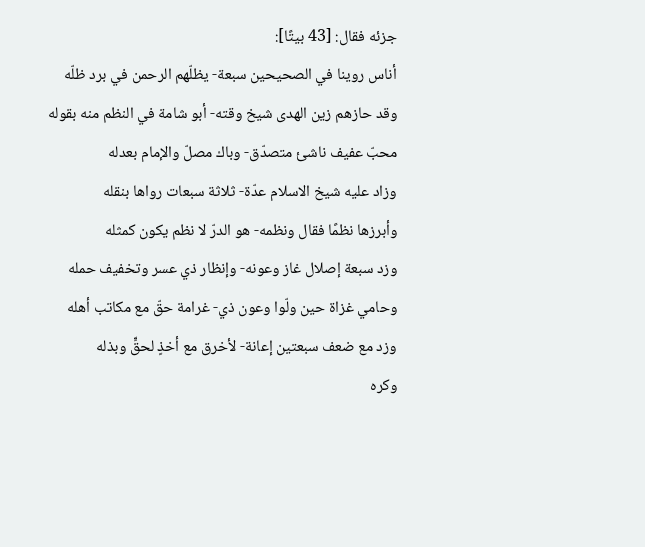جزئه فقال: [43 بيتًا]:
أناس روينا في الصحيحين سبعة- يظلّهم الرحمن في برد ظلّه
وقد حازهم زين الهدى شيخ وقته- أبو شامة في النظم منه بقوله
محبّ عفيف ناشئ متصدّق- وباك مصلّ والإمام بعدله
وزاد عليه شيخ الاسلام عدّة- ثلاثة سبعات رواها بنقله
وأبرزها نظمًا فقال ونظمه- هو الدرّ لا نظم يكون كمثله
وزد سبعة إصلال غاز وعونه- وإنظار ذي عسر وتخفيف حمله
وحامي غزاة حين ولّوا وعون ذي- غرامة حقّ مع مكاتب أهله
وزد مع ضعف سبعتين إعانة- لأخرق مع أخذٍ لحقٍّ وبذله
وكره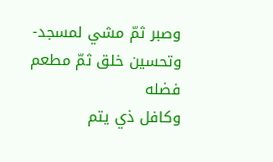وصبر ثمّ مشي لمسجد- وتحسين خلق ثمّ مطعم فضله
وكافل ذي يتم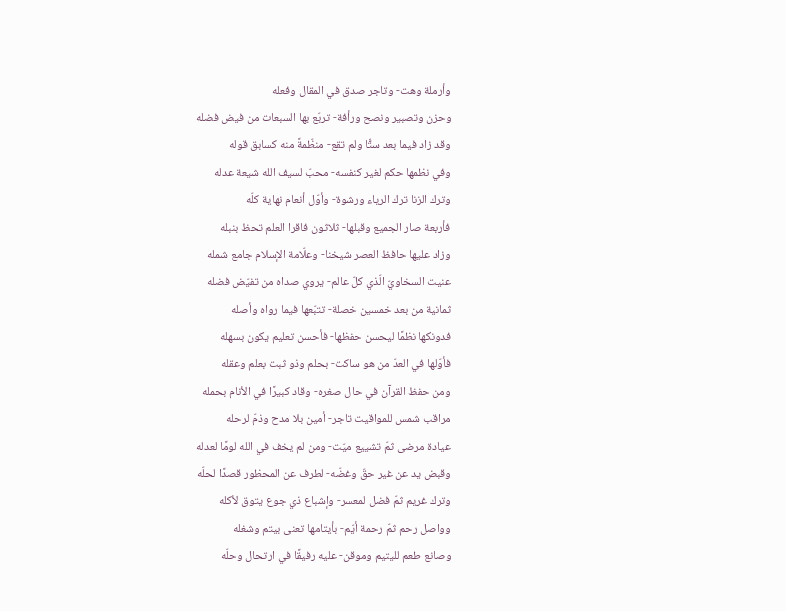وأرملة وهت- وتاجر صدق في المقال وفعله
وحزن وتصبير ونصح ورأفة- تربّع بها السبعات من فيض فضله
وقد زاد فيما بعد ستًّا ولم تقع- منظّمةً منه كسابق قوله
وفي نظمها حكم لغير كنفسه- محبّ لسيف الله شيعة عدله
وترك الزنا ترك الرياء ورشوة- وأوّل أنعام نهاية كلّه
فأربعة صار الجميع وقبلها- ثلاثون فاقرا العلم تحظ بنبله
وزاد عليها حافظ العصر شيخنا- وعلّامة الإسلام جامع شمله
عنيت السخاويّ الّذي كلّ عالم- يروي صداه من تفيّض فضله
ثمانية من بعد خمسين خصلة- تتبّعها فيما رواه وأصله
فدونكها نظمًا ليحسن حفظها- فأحسن تعليم يكون بسهله
فأوّلها في العدّ من هو ساكت- بحلم وذو ثبت بعلم وعقله
ومن حفظ القرآن في حال صغره- وقاد كبيرًا في الأنام بحمله
مراقب شمس للمواقيت تاجر- أمين بلا مدح وذمّ لرحله
عيادة مرضى ثمّ تشييع ميّت- ومن لم يخف في الله لومًا لعدله
وقبض يد عن غير حقّ وغضّه- لطرف عن المحظور قصدًا لحلّه
وترك غريم ثمّ فضل لمعسر- وإشباع ذي جوع يتوق لأكله
وواصل رحم ثمّ رحمة أيّم- بأيتامها تعنى بيتم وشغله
وصانع طعم لليتيم وموقن- عليه رفيقًا في ارتحال وحلّه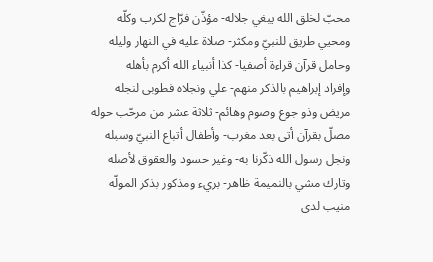محبّ لخلق الله يبغي جلاله- مؤذّن فرّاج لكرب وكلّه
ومحيي طريق للنبيّ ومكثر- صلاة عليه في النهار وليله
وحامل قرآن قراءة أصفيا- كذا أنبياء الله أكرم بأهله
وإفراد إبراهيم بالذكر منهم- علي ونجلاه فطوبى لنجله
مريض وذو جوع وصوم وهائم- ثلاثة عشر من مرحّب حوله
مصلّ بقرآن أتى بعد مغرب- وأطفال أتباع النبيّ وسبله
ونجل رسول الله ذكّرنا به- وغير حسود والعقوق لأصله
وتارك مشي بالنميمة ظاهر- بريء ومذكور بذكر المولّه
منيب لدى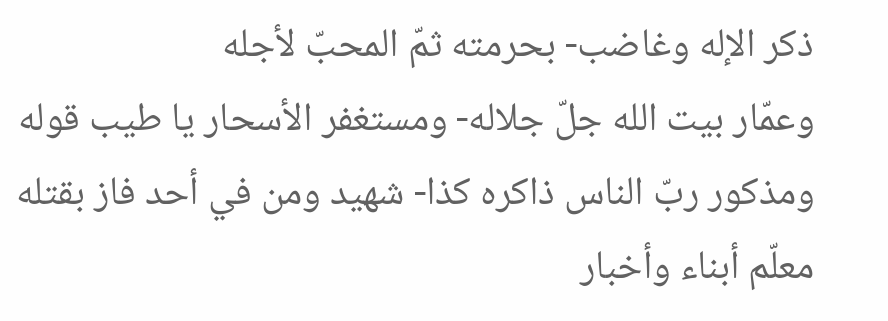ذكر الإله وغاضب- بحرمته ثمّ المحبّ لأجله
وعمّار بيت الله جلّ جلاله- ومستغفر الأسحار يا طيب قوله
ومذكور ربّ الناس ذاكره كذا- شهيد ومن في أحد فاز بقتله
معلّم أبناء وأخبار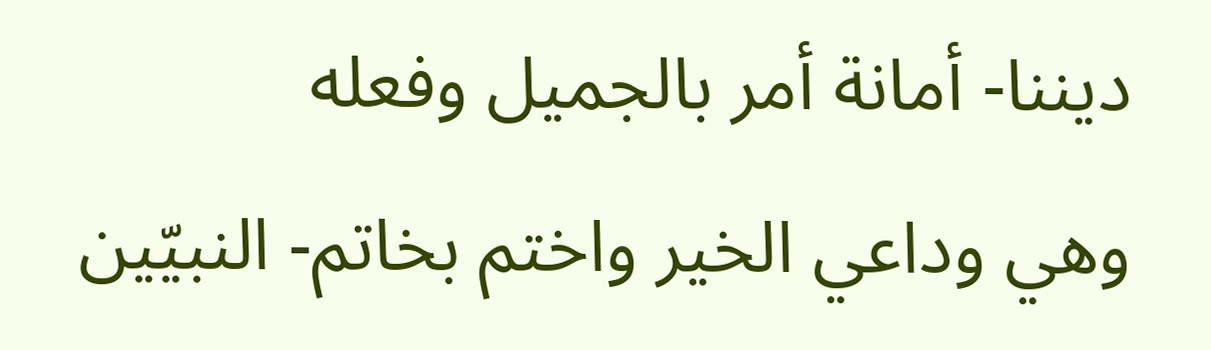ديننا- أمانة أمر بالجميل وفعله
وهي وداعي الخير واختم بخاتم- النبيّين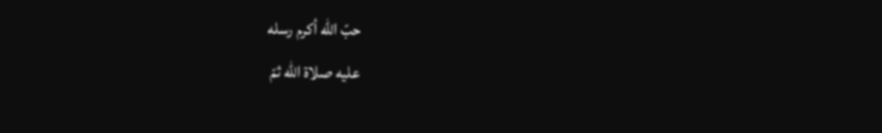حبّ الله أكرم رسله
عليه صلاة الله ثمّ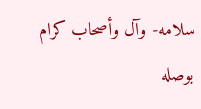سلامه- وآل وأصحاب كرام بوصله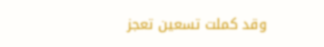وقد كملت تسعين تعجز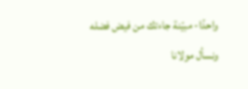واحدًا- مبيّنة جاءتك من فيض فضله
ونسأل مولانا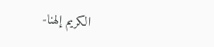الكريم إلهنا-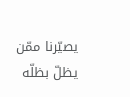يصيّرنا ممّن يظلّ بظلّه